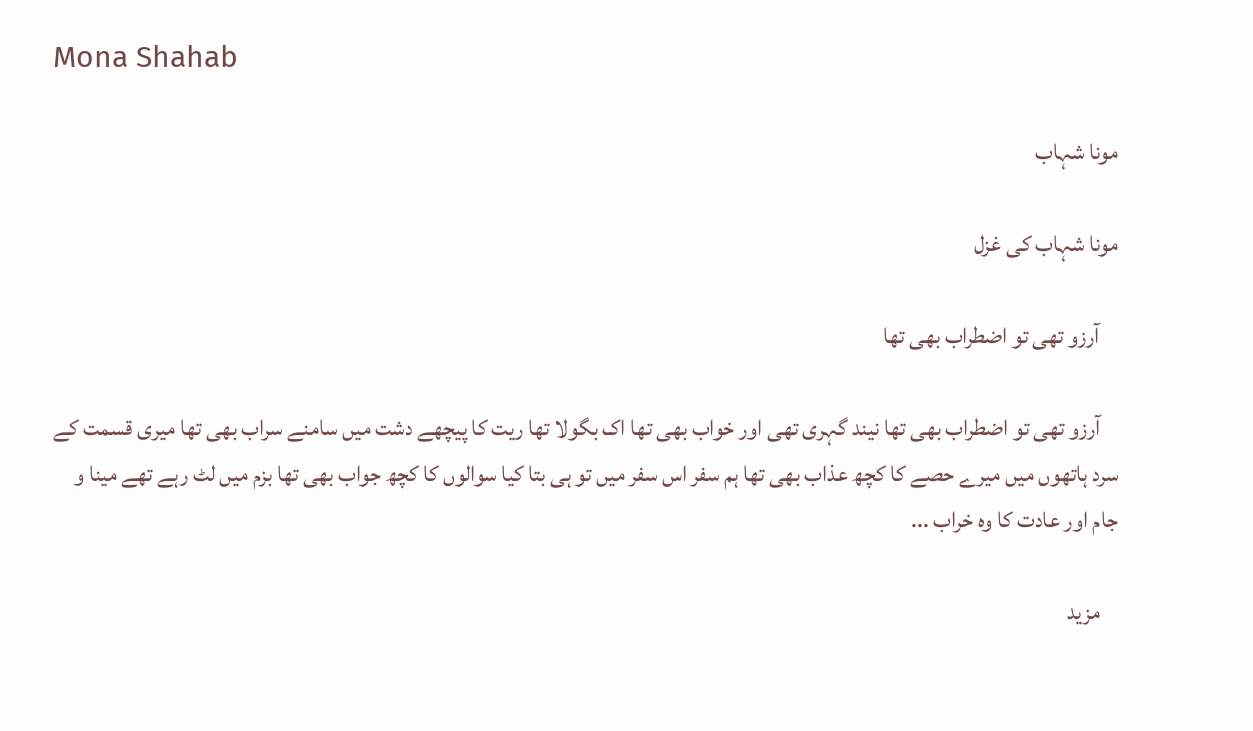Mona Shahab

مونا شہاب

مونا شہاب کی غزل

    آرزو تھی تو اضطراب بھی تھا

    آرزو تھی تو اضطراب بھی تھا نیند گہری تھی اور خواب بھی تھا اک بگولا تھا ریت کا پیچھے دشت میں سامنے سراب بھی تھا میری قسمت کے سرد ہاتھوں میں میرے حصے کا کچھ عذاب بھی تھا ہم سفر اس سفر میں تو ہی بتا کیا سوالوں کا کچھ جواب بھی تھا بزم میں لٹ رہے تھے مینا و جام اور عادت کا وہ خراب ...

    مزید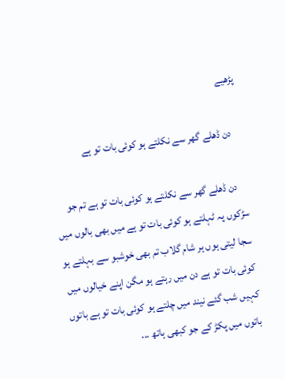پڑھیے

    دن ڈھلے گھر سے نکلتے ہو کوئی بات تو ہے

    دن ڈھلے گھر سے نکلتے ہو کوئی بات تو ہے تم جو سڑکوں پہ ٹہلتے ہو کوئی بات تو ہے میں بھی بالوں میں سجا لیتی ہوں ہر شام گلاب تم بھی خوشبو سے بہلتے ہو کوئی بات تو ہے دن میں رہتے ہو مگن اپنے خیالوں میں کہیں شب گئے نیند میں چلتے ہو کوئی بات تو ہے باتوں باتوں میں پکڑ کے جو کبھی ہاتھ ...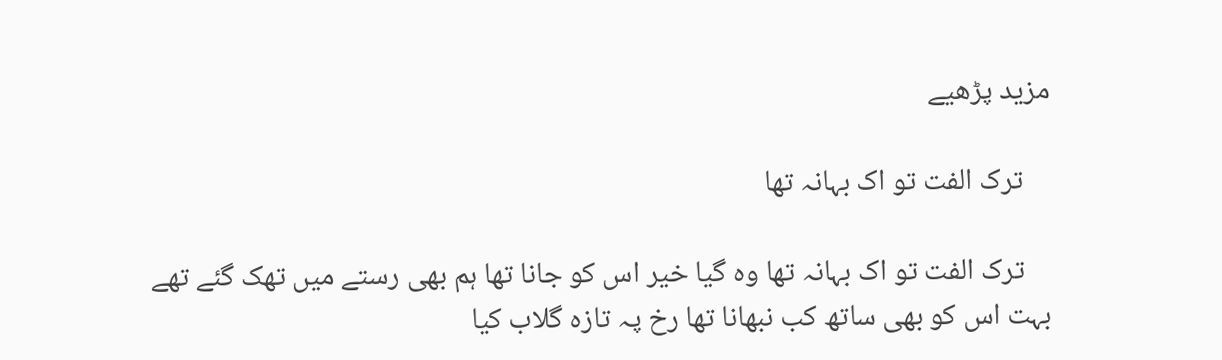مزید پڑھیے

    ترک الفت تو اک بہانہ تھا

    ترک الفت تو اک بہانہ تھا وہ گیا خیر اس کو جانا تھا ہم بھی رستے میں تھک گئے تھے بہت اس کو بھی ساتھ کب نبھانا تھا رخ پہ تازہ گلاب کیا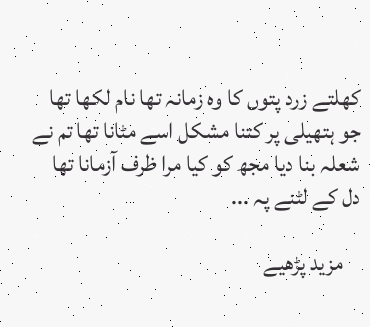کھلتے زرد پتوں کا وہ زمانہ تھا نام لکھا تھا جو ہتھیلی پر کتنا مشکل اسے مٹانا تھا تم نے شعلہ بنا دیا مجھ کو کیا مرا ظرف آزمانا تھا دل کے لٹنے پہ ...

    مزید پڑھیے